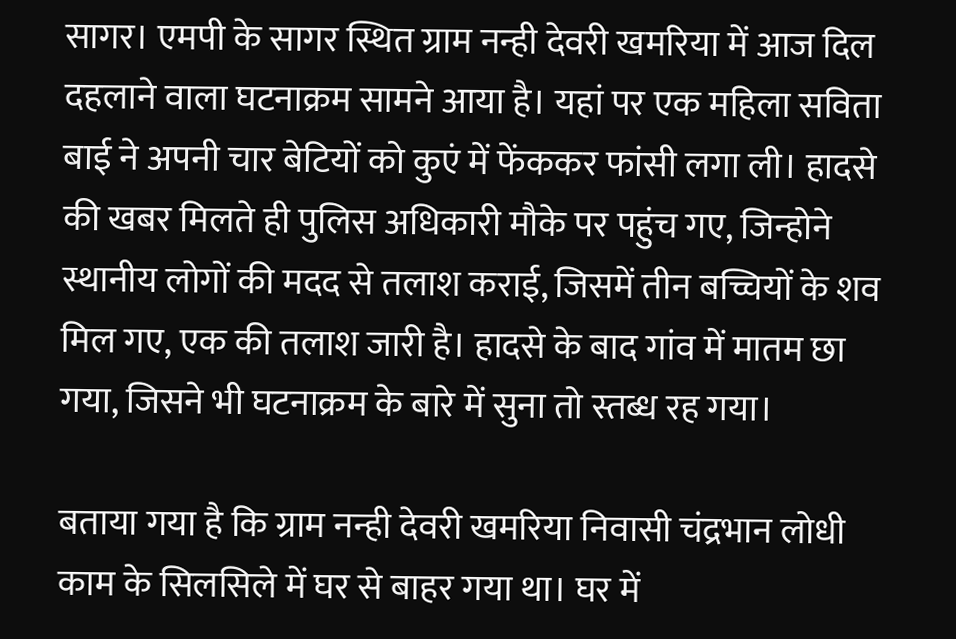सागर। एमपी के सागर स्थित ग्राम नन्ही देवरी खमरिया में आज दिल दहलाने वाला घटनाक्रम सामने आया है। यहां पर एक महिला सविता बाई ने अपनी चार बेटियों को कुएं में फेंककर फांसी लगा ली। हादसे की खबर मिलते ही पुलिस अधिकारी मौके पर पहुंच गए, जिन्होने स्थानीय लोगों की मदद से तलाश कराई, जिसमें तीन बच्चियों के शव मिल गए, एक की तलाश जारी है। हादसे के बाद गांव में मातम छा गया, जिसने भी घटनाक्रम के बारे में सुना तो स्तब्ध रह गया।

बताया गया है कि ग्राम नन्ही देवरी खमरिया निवासी चंद्रभान लोधी काम के सिलसिले में घर से बाहर गया था। घर में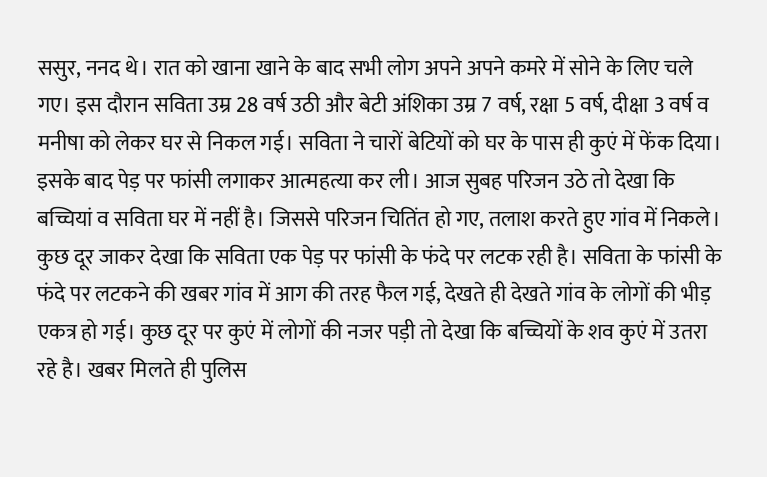ससुर, ननद थे। रात को खाना खाने के बाद सभी लोग अपने अपने कमरे में सोने के लिए चले गए। इस दौरान सविता उम्र 28 वर्ष उठी और बेटी अंशिका उम्र 7 वर्ष, रक्षा 5 वर्ष, दीक्षा 3 वर्ष व मनीषा को लेकर घर से निकल गई। सविता ने चारों बेटियों को घर के पास ही कुएं में फेंक दिया। इसके बाद पेड़ पर फांसी लगाकर आत्महत्या कर ली। आज सुबह परिजन उठे तो देखा कि बच्चियां व सविता घर में नहीं है। जिससे परिजन चितिंत हो गए, तलाश करते हुए गांव में निकले। कुछ दूर जाकर देखा कि सविता एक पेड़ पर फांसी के फंदे पर लटक रही है। सविता के फांसी के फंदे पर लटकने की खबर गांव में आग की तरह फैल गई, देखते ही देखते गांव के लोगों की भीड़ एकत्र हो गई। कुछ दूर पर कुएं में लोगों की नजर पड़ी तो देखा कि बच्चियों के शव कुएं में उतरा रहे है। खबर मिलते ही पुलिस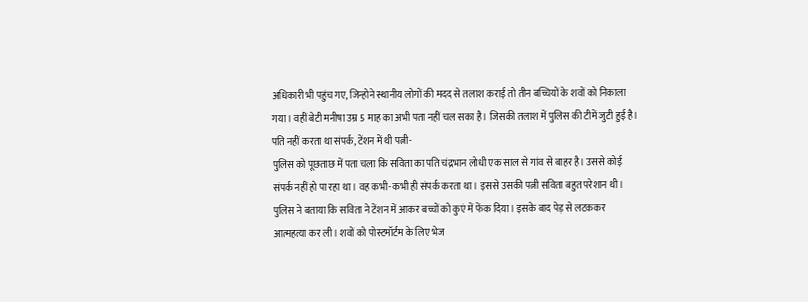अधिकारी भी पहुंच गए, जिन्होने स्थानीय लोगों की मदद से तलाश कराई तो तीन बच्चियों के शवों को निकाला गया। वहीं बेटी मनीषा उम्र 5 माह का अभी पता नहीं चल सका है। जिसकी तलाश में पुलिस की टीमें जुटी हुई है।
पति नहीं करता था संपर्क, टेंशन में थी पत्नी-
पुलिस को पूछताछ में पता चला कि सविता का पति चंद्रभान लोधी एक साल से गांव से बाहर है। उससे कोई संपर्क नहीं हो पा रहा था। वह कभी-कभी ही संपर्क करता था। इससे उसकी पत्नी सविता बहुत परेशान थी। पुलिस ने बताया कि सविता ने टेंशन में आकर बच्चों को कुएं में फेंक दिया। इसके बाद पेड़ से लटककर आत्महत्या कर ली। शवों को पोस्टमॉर्टम के लिए भेज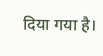दिया गया है।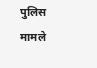पुलिस मामले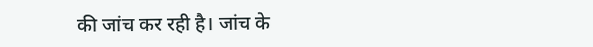की जांच कर रही है। जांच के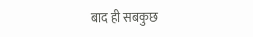बाद ही सबकुछ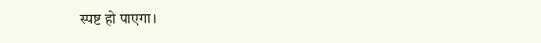स्पष्ट हो पाएगा।